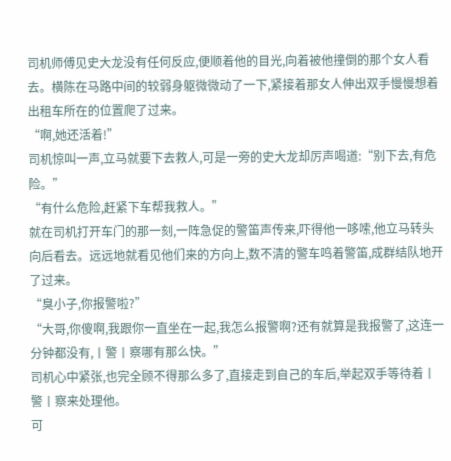司机师傅见史大龙没有任何反应,便顺着他的目光,向着被他撞倒的那个女人看去。横陈在马路中间的较弱身躯微微动了一下,紧接着那女人伸出双手慢慢想着出租车所在的位置爬了过来。
“啊,她还活着!”
司机惊叫一声,立马就要下去救人,可是一旁的史大龙却厉声喝道:“别下去,有危险。”
“有什么危险,赶紧下车帮我救人。”
就在司机打开车门的那一刻,一阵急促的警笛声传来,吓得他一哆嗦,他立马转头向后看去。远远地就看见他们来的方向上,数不清的警车鸣着警笛,成群结队地开了过来。
“臭小子,你报警啦?”
“大哥,你傻啊,我跟你一直坐在一起,我怎么报警啊?还有就算是我报警了,这连一分钟都没有,丨警丨察哪有那么快。”
司机心中紧张,也完全顾不得那么多了,直接走到自己的车后,举起双手等待着丨警丨察来处理他。
可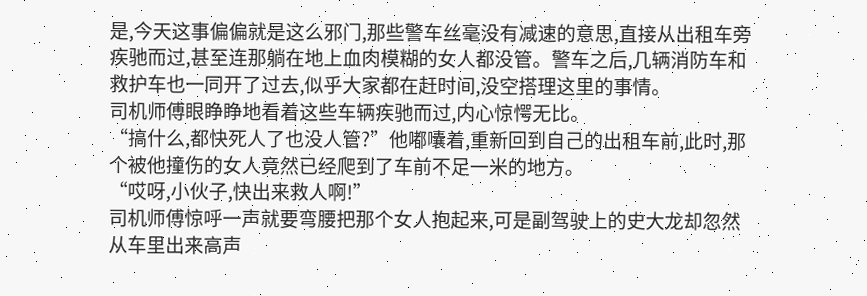是,今天这事偏偏就是这么邪门,那些警车丝毫没有减速的意思,直接从出租车旁疾驰而过,甚至连那躺在地上血肉模糊的女人都没管。警车之后,几辆消防车和救护车也一同开了过去,似乎大家都在赶时间,没空搭理这里的事情。
司机师傅眼睁睁地看着这些车辆疾驰而过,内心惊愕无比。
“搞什么,都快死人了也没人管?”他嘟囔着,重新回到自己的出租车前,此时,那个被他撞伤的女人竟然已经爬到了车前不足一米的地方。
“哎呀,小伙子,快出来救人啊!”
司机师傅惊呼一声就要弯腰把那个女人抱起来,可是副驾驶上的史大龙却忽然从车里出来高声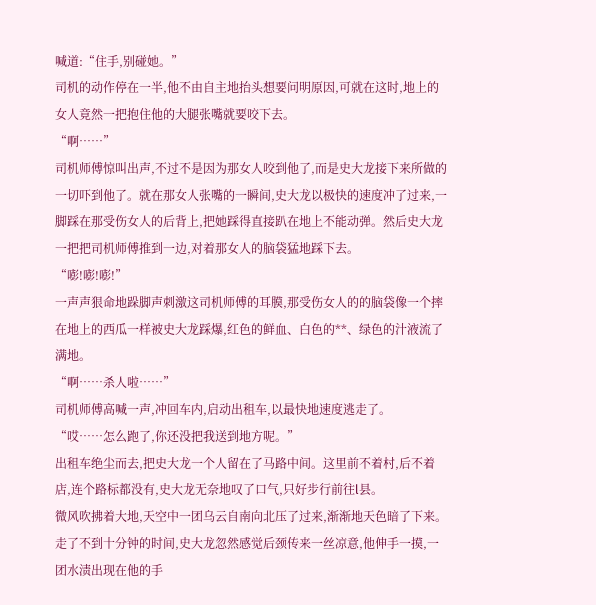喊道:“住手,别碰她。”
司机的动作停在一半,他不由自主地抬头想要问明原因,可就在这时,地上的女人竟然一把抱住他的大腿张嘴就要咬下去。
“啊……”
司机师傅惊叫出声,不过不是因为那女人咬到他了,而是史大龙接下来所做的一切吓到他了。就在那女人张嘴的一瞬间,史大龙以极快的速度冲了过来,一脚踩在那受伤女人的后背上,把她踩得直接趴在地上不能动弹。然后史大龙一把把司机师傅推到一边,对着那女人的脑袋猛地踩下去。
“嘭!嘭!嘭!”
一声声狠命地跺脚声刺激这司机师傅的耳膜,那受伤女人的的脑袋像一个摔在地上的西瓜一样被史大龙踩爆,红色的鲜血、白色的**、绿色的汁液流了满地。
“啊……杀人啦……”
司机师傅高喊一声,冲回车内,启动出租车,以最快地速度逃走了。
“哎……怎么跑了,你还没把我送到地方呢。”
出租车绝尘而去,把史大龙一个人留在了马路中间。这里前不着村,后不着店,连个路标都没有,史大龙无奈地叹了口气,只好步行前往l县。
微风吹拂着大地,天空中一团乌云自南向北压了过来,渐渐地天色暗了下来。走了不到十分钟的时间,史大龙忽然感觉后颈传来一丝凉意,他伸手一摸,一团水渍出现在他的手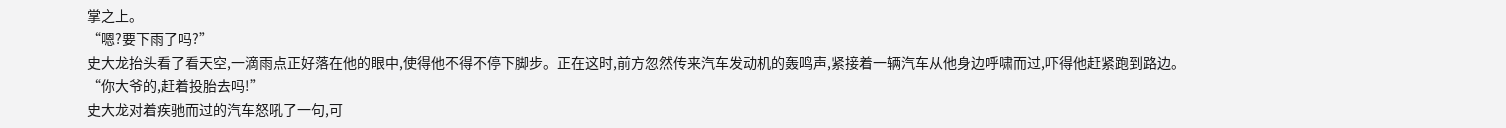掌之上。
“嗯?要下雨了吗?”
史大龙抬头看了看天空,一滴雨点正好落在他的眼中,使得他不得不停下脚步。正在这时,前方忽然传来汽车发动机的轰鸣声,紧接着一辆汽车从他身边呼啸而过,吓得他赶紧跑到路边。
“你大爷的,赶着投胎去吗!”
史大龙对着疾驰而过的汽车怒吼了一句,可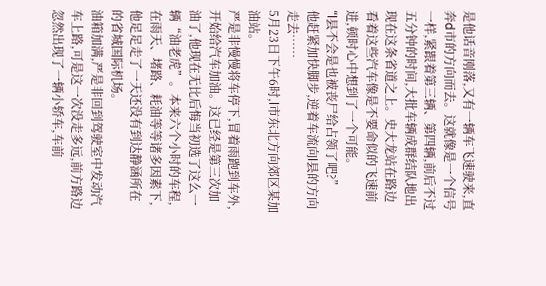是他话音刚落,又有一辆车飞速驶来,直奔d市的方向而去。这就像是一个信号一样,紧跟着第三辆、第四辆,前后不过五分钟的时间,大批车辆成群结队地出现在这条省道之上。史大龙站在路边看着这些汽车像是不要命似的飞速前进,顿时心中想到了一个可能。
“l县不会是也被丧尸给占领了吧?”
他赶紧加快脚步,逆着车流向l县的方向走去……
5月23日下午6时,l市东北方向郊区某加油站。
严是非慢慢将车停下,冒着雨跑到车外,开始给汽车加油。这已经是第三次加油了,他现在无比后悔当初选了这么一辆“油老虎”。本来六个小时的车程,在雨天、堵路、耗油等等诸多因素下,他足足走了一天还没有到达静涵所在的省城国际机场。
油箱加满,严是非回到驾驶室中发动汽车上路,可是这一次没走多远,前方路边忽然出现了一辆小轿车,车前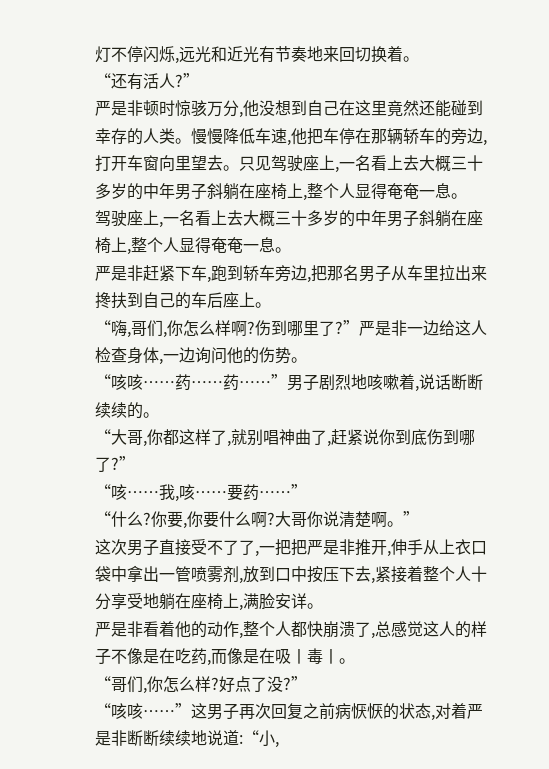灯不停闪烁,远光和近光有节奏地来回切换着。
“还有活人?”
严是非顿时惊骇万分,他没想到自己在这里竟然还能碰到幸存的人类。慢慢降低车速,他把车停在那辆轿车的旁边,打开车窗向里望去。只见驾驶座上,一名看上去大概三十多岁的中年男子斜躺在座椅上,整个人显得奄奄一息。
驾驶座上,一名看上去大概三十多岁的中年男子斜躺在座椅上,整个人显得奄奄一息。
严是非赶紧下车,跑到轿车旁边,把那名男子从车里拉出来搀扶到自己的车后座上。
“嗨,哥们,你怎么样啊?伤到哪里了?”严是非一边给这人检查身体,一边询问他的伤势。
“咳咳……药……药……”男子剧烈地咳嗽着,说话断断续续的。
“大哥,你都这样了,就别唱神曲了,赶紧说你到底伤到哪了?”
“咳……我,咳……要药……”
“什么?你要,你要什么啊?大哥你说清楚啊。”
这次男子直接受不了了,一把把严是非推开,伸手从上衣口袋中拿出一管喷雾剂,放到口中按压下去,紧接着整个人十分享受地躺在座椅上,满脸安详。
严是非看着他的动作,整个人都快崩溃了,总感觉这人的样子不像是在吃药,而像是在吸丨毒丨。
“哥们,你怎么样?好点了没?”
“咳咳……”这男子再次回复之前病恹恹的状态,对着严是非断断续续地说道:“小,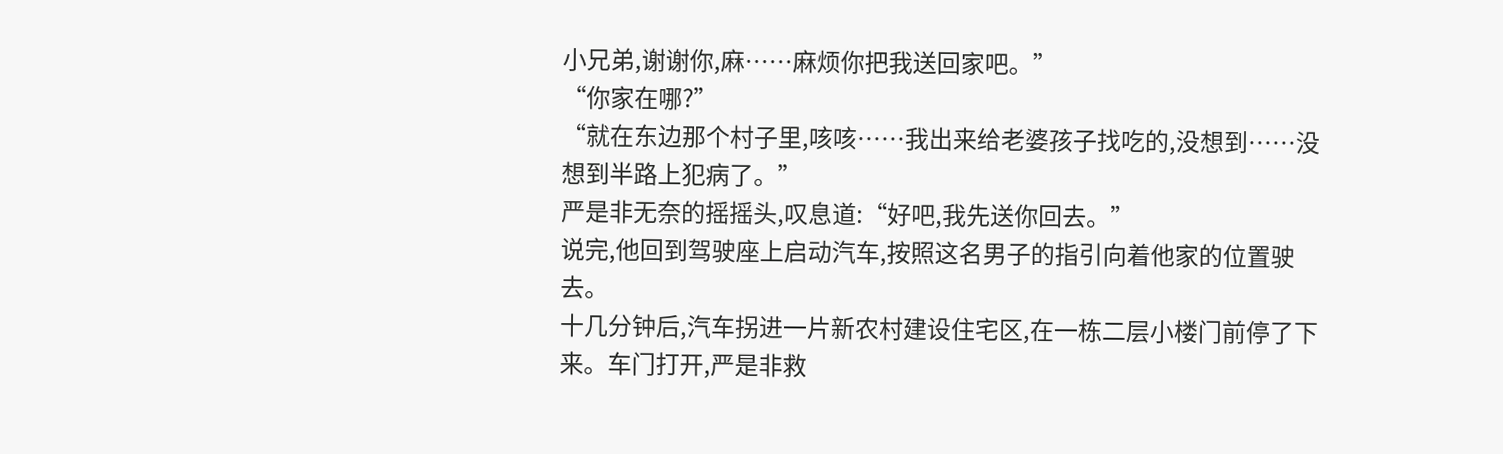小兄弟,谢谢你,麻……麻烦你把我送回家吧。”
“你家在哪?”
“就在东边那个村子里,咳咳……我出来给老婆孩子找吃的,没想到……没想到半路上犯病了。”
严是非无奈的摇摇头,叹息道:“好吧,我先送你回去。”
说完,他回到驾驶座上启动汽车,按照这名男子的指引向着他家的位置驶去。
十几分钟后,汽车拐进一片新农村建设住宅区,在一栋二层小楼门前停了下来。车门打开,严是非救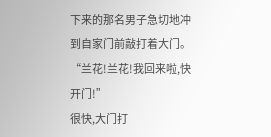下来的那名男子急切地冲到自家门前敲打着大门。
“兰花!兰花!我回来啦,快开门!”
很快,大门打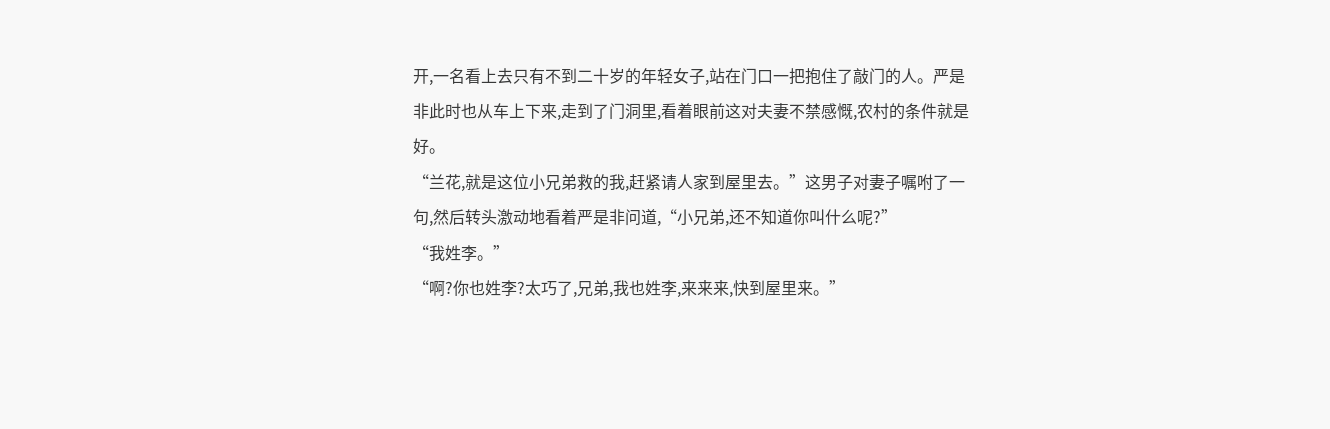开,一名看上去只有不到二十岁的年轻女子,站在门口一把抱住了敲门的人。严是非此时也从车上下来,走到了门洞里,看着眼前这对夫妻不禁感慨,农村的条件就是好。
“兰花,就是这位小兄弟救的我,赶紧请人家到屋里去。”这男子对妻子嘱咐了一句,然后转头激动地看着严是非问道,“小兄弟,还不知道你叫什么呢?”
“我姓李。”
“啊?你也姓李?太巧了,兄弟,我也姓李,来来来,快到屋里来。”